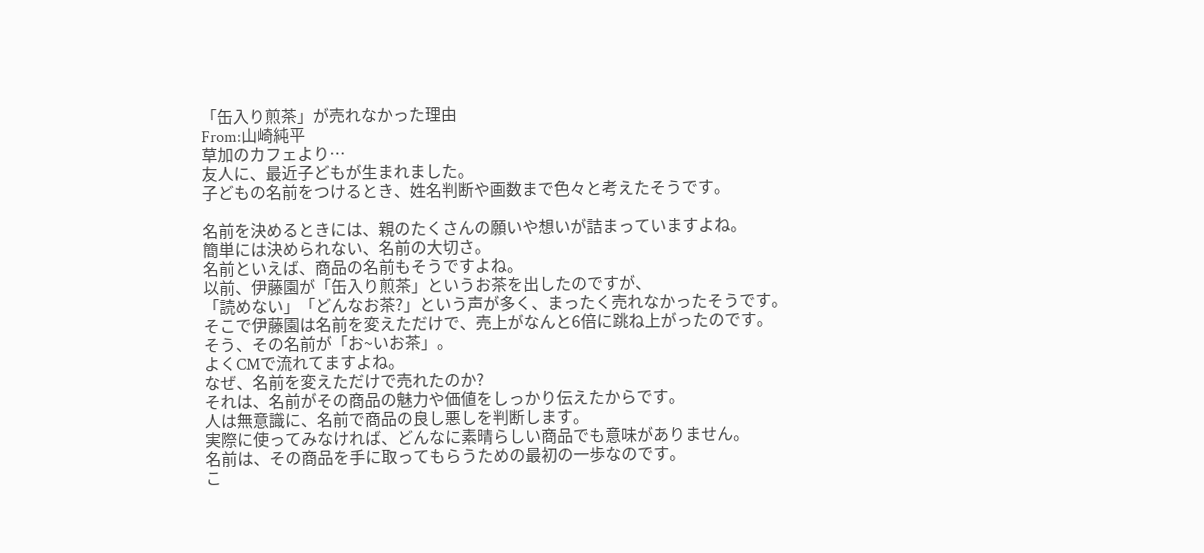「缶入り煎茶」が売れなかった理由
From:山崎純平
草加のカフェより…
友人に、最近子どもが生まれました。
子どもの名前をつけるとき、姓名判断や画数まで色々と考えたそうです。

名前を決めるときには、親のたくさんの願いや想いが詰まっていますよね。
簡単には決められない、名前の大切さ。
名前といえば、商品の名前もそうですよね。
以前、伊藤園が「缶入り煎茶」というお茶を出したのですが、
「読めない」「どんなお茶?」という声が多く、まったく売れなかったそうです。
そこで伊藤園は名前を変えただけで、売上がなんと6倍に跳ね上がったのです。
そう、その名前が「お~いお茶」。
よくCMで流れてますよね。
なぜ、名前を変えただけで売れたのか?
それは、名前がその商品の魅力や価値をしっかり伝えたからです。
人は無意識に、名前で商品の良し悪しを判断します。
実際に使ってみなければ、どんなに素晴らしい商品でも意味がありません。
名前は、その商品を手に取ってもらうための最初の一歩なのです。
こ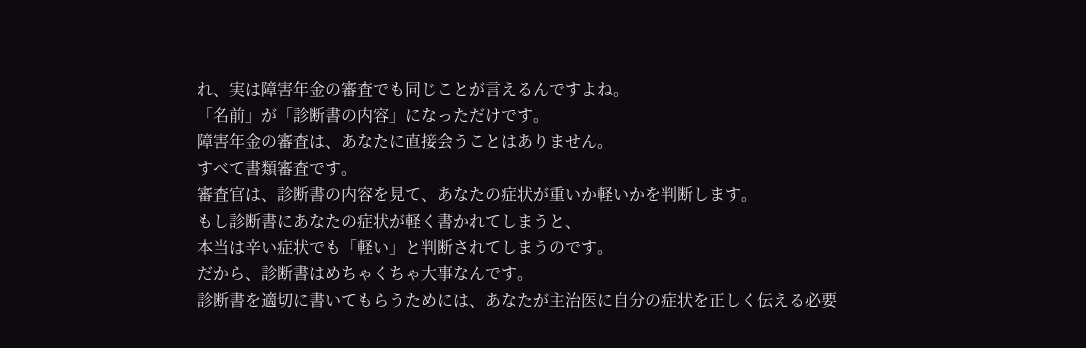れ、実は障害年金の審査でも同じことが言えるんですよね。
「名前」が「診断書の内容」になっただけです。
障害年金の審査は、あなたに直接会うことはありません。
すべて書類審査です。
審査官は、診断書の内容を見て、あなたの症状が重いか軽いかを判断します。
もし診断書にあなたの症状が軽く書かれてしまうと、
本当は辛い症状でも「軽い」と判断されてしまうのです。
だから、診断書はめちゃくちゃ大事なんです。
診断書を適切に書いてもらうためには、あなたが主治医に自分の症状を正しく伝える必要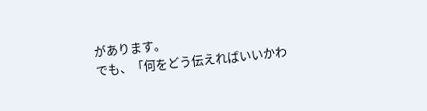があります。
でも、「何をどう伝えればいいかわ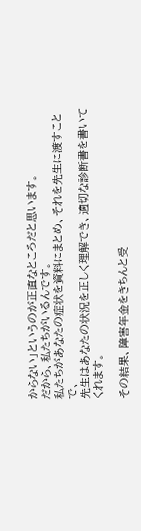からない」というのが正直なところだと思います。
だから、私たちがいるんです。
私たちがあなたの症状を資料にまとめ、それを先生に渡すことで、
先生はあなたの状況を正しく理解でき、適切な診断書を書いてくれます。

その結果、障害年金をきちんと受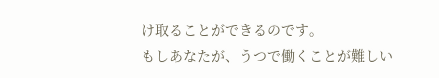け取ることができるのです。
もしあなたが、うつで働くことが難しい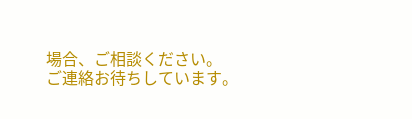場合、ご相談ください。
ご連絡お待ちしています。